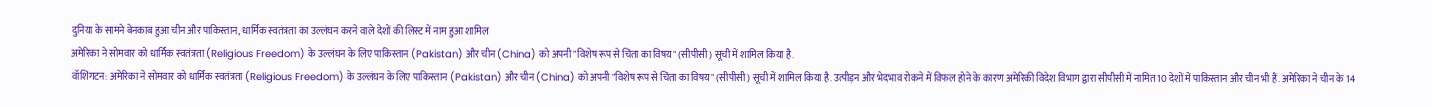दुनिया के सामने बेनकाब हुआ चीन और पाकिस्तान, धार्मिक स्वतंत्रता का उल्लंघन करने वाले देशों की लिस्ट में नाम हुआ शामिल
अमेरिका ने सोमवार को धार्मिक स्वतंत्रता (Religious Freedom) के उल्लंघन के लिए पाकिस्तान (Pakistan) और चीन (China) को अपनी "विशेष रूप से चिंता का विषय" (सीपीसी) सूची में शामिल किया है.
वॉशिंगटन: अमेरिका ने सोमवार को धार्मिक स्वतंत्रता (Religious Freedom) के उल्लंघन के लिए पाकिस्तान (Pakistan) और चीन (China) को अपनी "विशेष रूप से चिंता का विषय" (सीपीसी) सूची में शामिल किया है. उत्पीड़न और भेदभाव रोकने में विफल होने के कारण अमेरिकी विदेश विभाग द्वारा सीपीसी में नामित 10 देशों में पाकिस्तान और चीन भी हैं. अमेरिका ने चीन के 14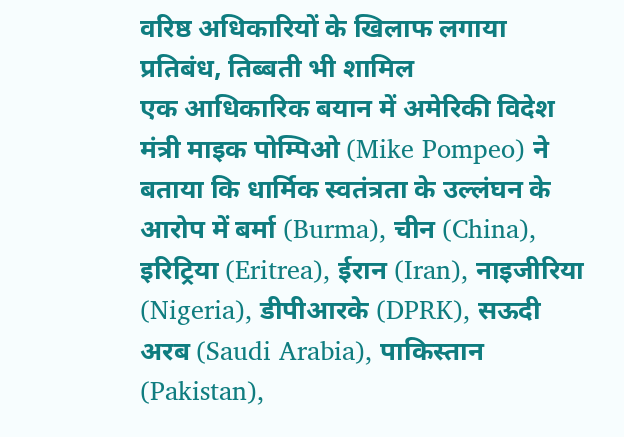वरिष्ठ अधिकारियों के खिलाफ लगाया प्रतिबंध, तिब्बती भी शामिल
एक आधिकारिक बयान में अमेरिकी विदेश मंत्री माइक पोम्पिओ (Mike Pompeo) ने बताया कि धार्मिक स्वतंत्रता के उल्लंघन के आरोप में बर्मा (Burma), चीन (China), इरिट्रिया (Eritrea), ईरान (Iran), नाइजीरिया (Nigeria), डीपीआरके (DPRK), सऊदी अरब (Saudi Arabia), पाकिस्तान (Pakistan),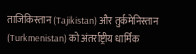ताजिकिस्तान (Tajikistan) और तुर्कमेनिस्तान (Turkmenistan) को अंतर्राष्ट्रीय धार्मिक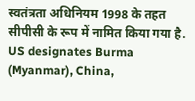स्वतंत्रता अधिनियम 1998 के तहत सीपीसी के रूप में नामित किया गया है.
US designates Burma (Myanmar), China,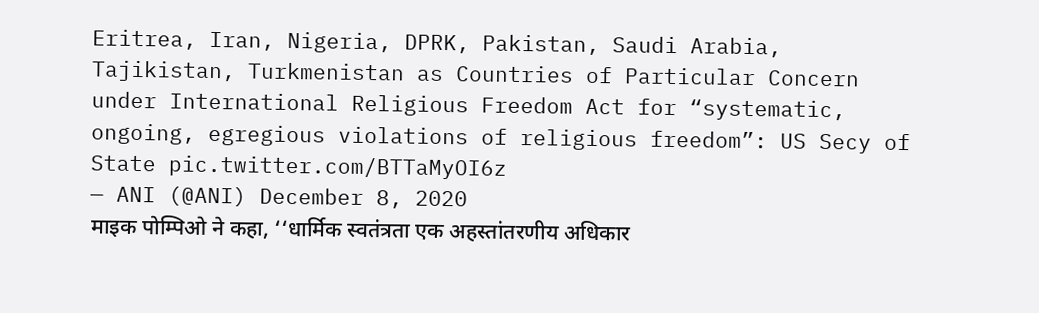Eritrea, Iran, Nigeria, DPRK, Pakistan, Saudi Arabia, Tajikistan, Turkmenistan as Countries of Particular Concern under International Religious Freedom Act for “systematic, ongoing, egregious violations of religious freedom”: US Secy of State pic.twitter.com/BTTaMyOI6z
— ANI (@ANI) December 8, 2020
माइक पोम्पिओ ने कहा, ‘‘धार्मिक स्वतंत्रता एक अहस्तांतरणीय अधिकार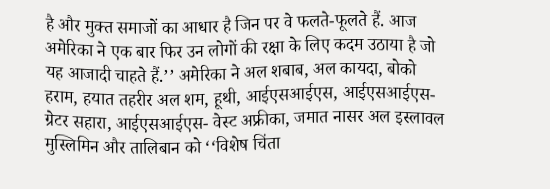है और मुक्त समाजों का आधार है जिन पर वे फलते-फूलते हैं. आज अमेरिका ने एक बार फिर उन लोगों की रक्षा के लिए कदम उठाया है जो यह आजादी चाहते हैं.’’ अमेरिका ने अल शबाब, अल कायदा, बोको हराम, हयात तहरीर अल शम, हूथी, आईएसआईएस, आईएसआईएस-ग्रेटर सहारा, आईएसआईएस- वेस्ट अफ्रीका, जमात नासर अल इस्लावल मुस्लिमिन और तालिबान को ‘‘विशेष चिंता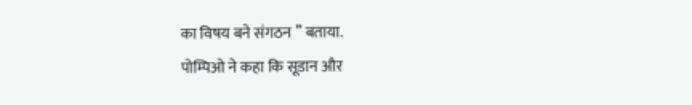का विषय बने संगठन ’’ बताया.
पोम्पिओ ने कहा कि सूडान और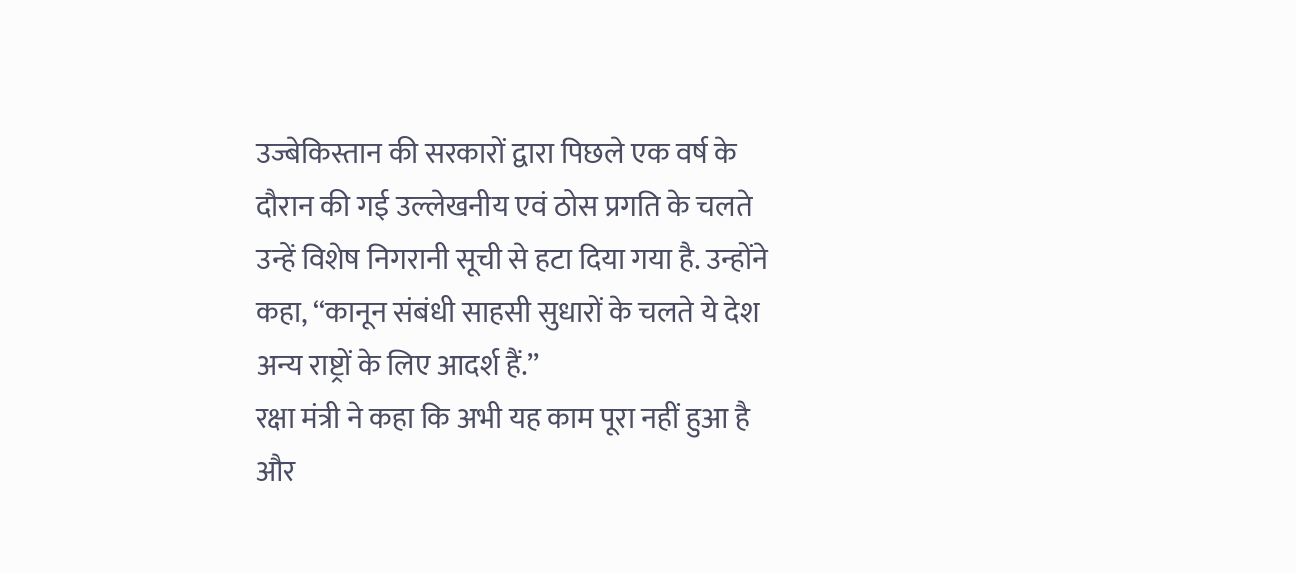उज्बेकिस्तान की सरकारों द्वारा पिछले एक वर्ष के दौरान की गई उल्लेखनीय एवं ठोस प्रगति के चलते उन्हें विशेष निगरानी सूची से हटा दिया गया है. उन्होंने कहा, ‘‘कानून संबंधी साहसी सुधारों के चलते ये देश अन्य राष्ट्रों के लिए आदर्श हैं.’’
रक्षा मंत्री ने कहा कि अभी यह काम पूरा नहीं हुआ है और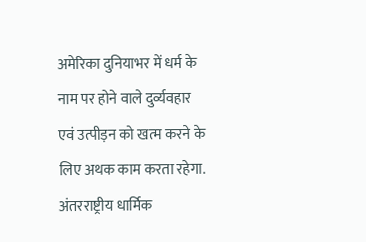अमेरिका दुनियाभर में धर्म के नाम पर होने वाले दुर्व्यवहार एवं उत्पीड़न को खत्म करने के लिए अथक काम करता रहेगा.
अंतरराष्ट्रीय धार्मिक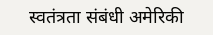स्वतंत्रता संबंधी अमेरिकी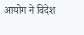आयोग ने विदेश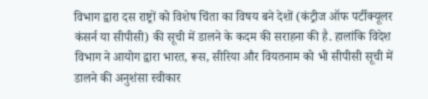विभाग द्वारा दस राष्ट्रों को विशेष चिंता का विषय बने देशों (कंट्रीज ऑफ पर्टीक्यूलर कंसर्न या सीपीसी) की सूची में डालने के कदम की सराहना की है. हालांकि विदेश विभाग ने आयोग द्वारा भारत, रूस, सीरिया और वियतनाम को भी सीपीसी सूची में डालने की अनुशंसा स्वीकार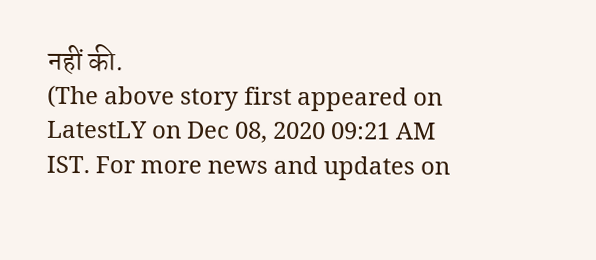नहीं की.
(The above story first appeared on LatestLY on Dec 08, 2020 09:21 AM IST. For more news and updates on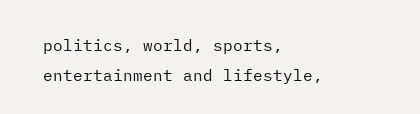politics, world, sports, entertainment and lifestyle,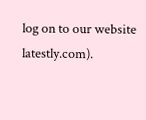log on to our website latestly.com).